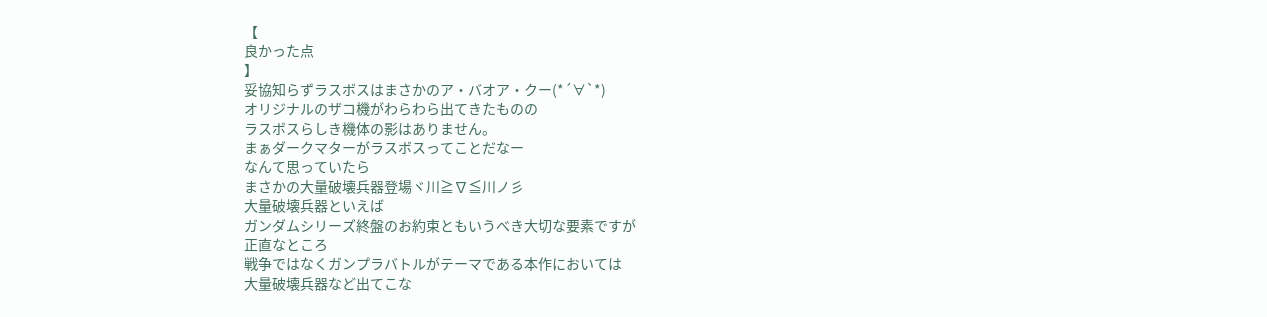【
良かった点
】
妥協知らずラスボスはまさかのア・バオア・クー(*´∀`*)
オリジナルのザコ機がわらわら出てきたものの
ラスボスらしき機体の影はありません。
まぁダークマターがラスボスってことだなー
なんて思っていたら
まさかの大量破壊兵器登場ヾ川≧∇≦川ノ彡
大量破壊兵器といえば
ガンダムシリーズ終盤のお約束ともいうべき大切な要素ですが
正直なところ
戦争ではなくガンプラバトルがテーマである本作においては
大量破壊兵器など出てこな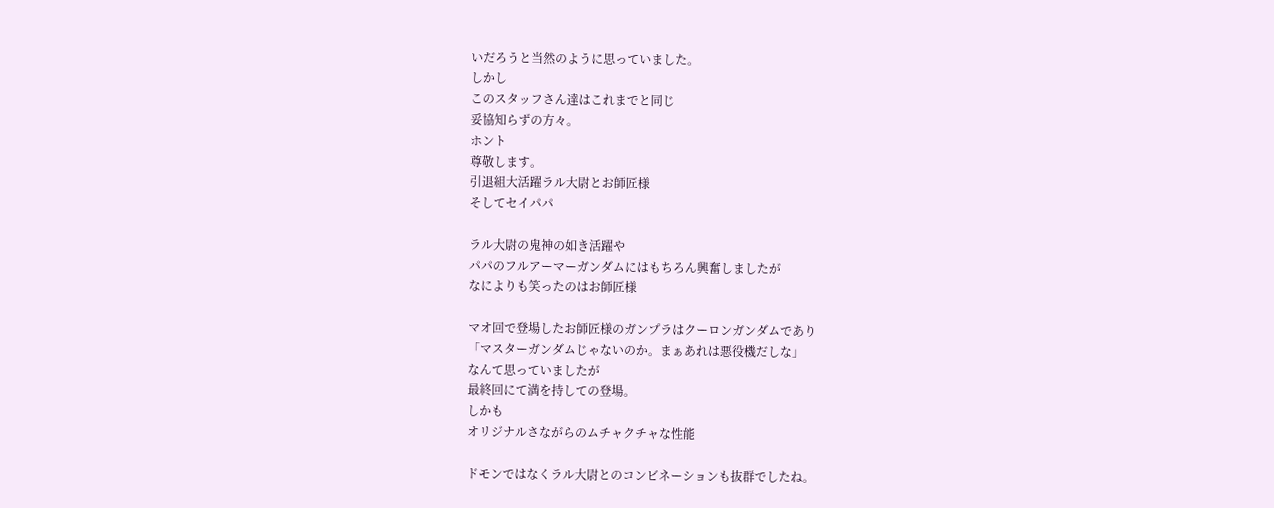いだろうと当然のように思っていました。
しかし
このスタッフさん達はこれまでと同じ
妥協知らずの方々。
ホント
尊敬します。
引退組大活躍ラル大尉とお師匠様
そしてセイパパ

ラル大尉の鬼神の如き活躍や
パパのフルアーマーガンダムにはもちろん興奮しましたが
なによりも笑ったのはお師匠様

マオ回で登場したお師匠様のガンプラはクーロンガンダムであり
「マスターガンダムじゃないのか。まぁあれは悪役機だしな」
なんて思っていましたが
最終回にて満を持しての登場。
しかも
オリジナルさながらのムチャクチャな性能

ドモンではなくラル大尉とのコンビネーションも抜群でしたね。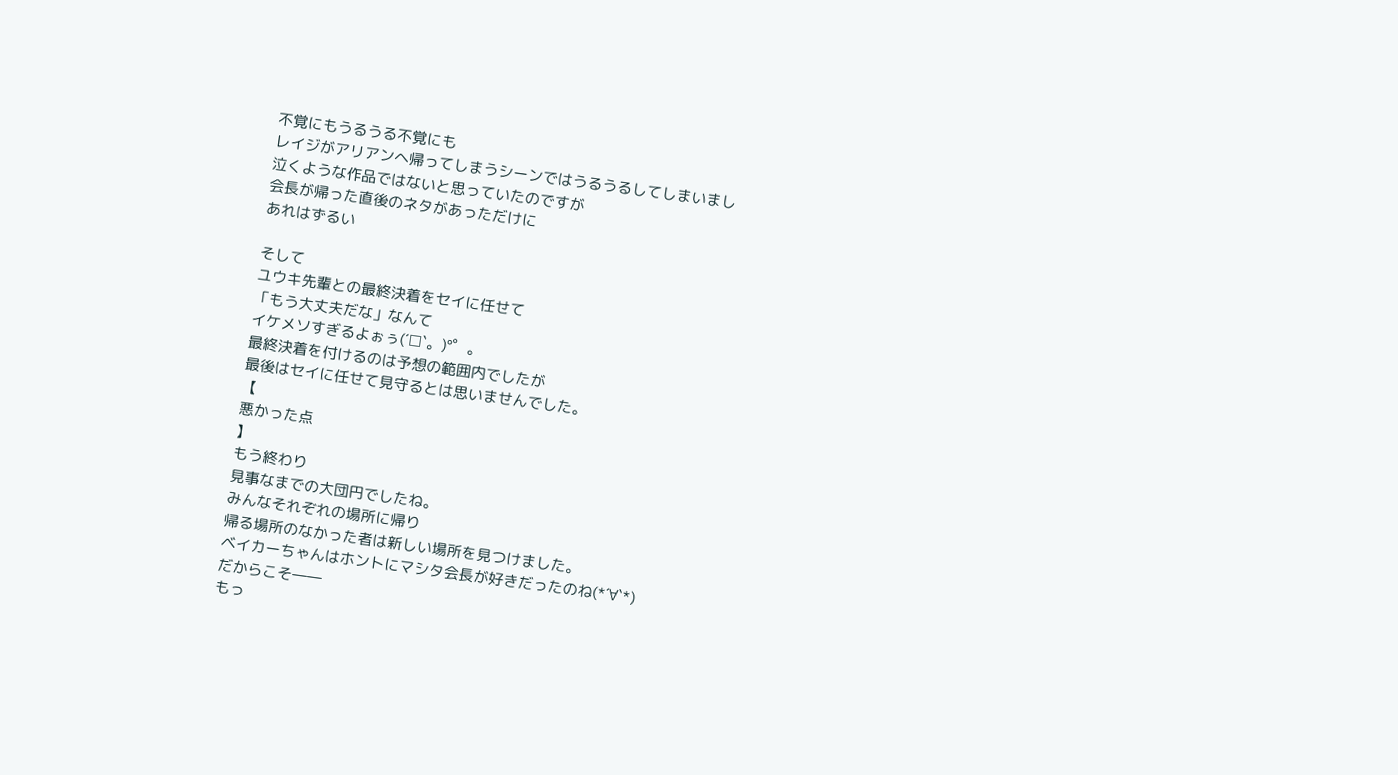不覚にもうるうる不覚にも
レイジがアリアンへ帰ってしまうシーンではうるうるしてしまいまし
泣くような作品ではないと思っていたのですが
会長が帰った直後のネタがあっただけに
あれはずるい

そして
ユウキ先輩との最終決着をセイに任せて
「もう大丈夫だな」なんて
イケメソすぎるよぉぅ(´□`。)°゜。
最終決着を付けるのは予想の範囲内でしたが
最後はセイに任せて見守るとは思いませんでした。
【
悪かった点
】
もう終わり
見事なまでの大団円でしたね。
みんなそれぞれの場所に帰り
帰る場所のなかった者は新しい場所を見つけました。
ベイカーちゃんはホントにマシタ会長が好きだったのね(*´∀`*)
だからこそ――
もっ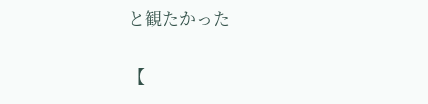と観たかった

【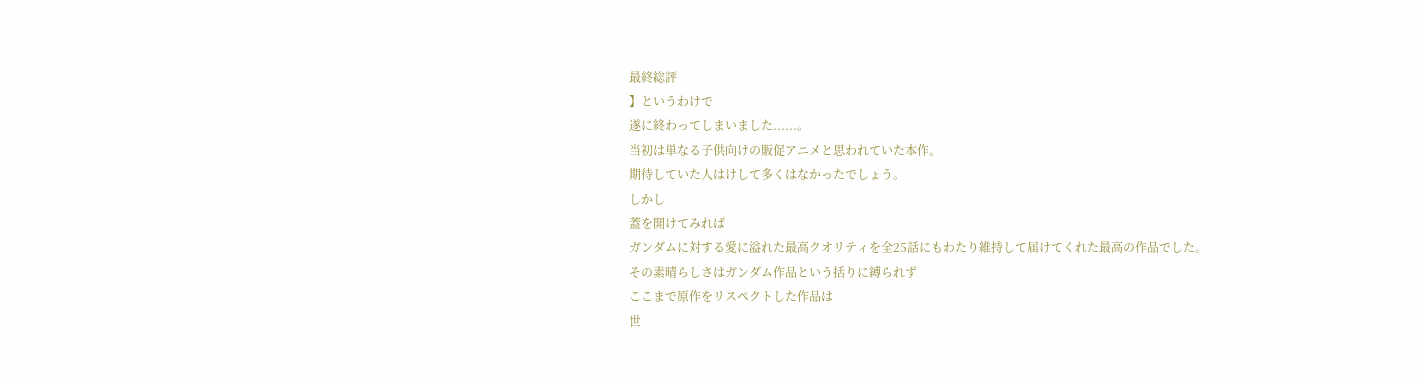最終総評
】というわけで
遂に終わってしまいました......。
当初は単なる子供向けの販促アニメと思われていた本作。
期待していた人はけして多くはなかったでしょう。
しかし
蓋を開けてみれば
ガンダムに対する愛に溢れた最高クオリティを全25話にもわたり維持して届けてくれた最高の作品でした。
その素晴らしさはガンダム作品という括りに縛られず
ここまで原作をリスペクトした作品は
世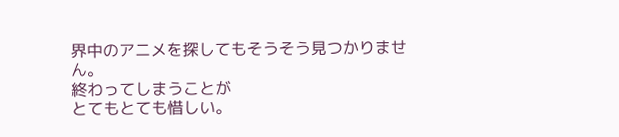界中のアニメを探してもそうそう見つかりません。
終わってしまうことが
とてもとても惜しい。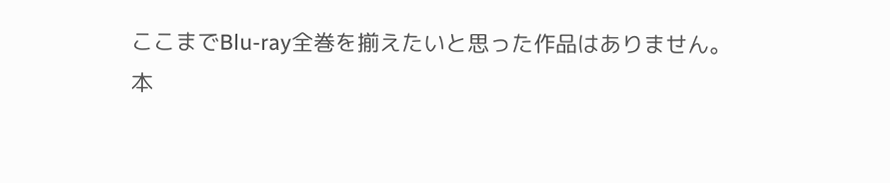ここまでBlu-ray全巻を揃えたいと思った作品はありません。
本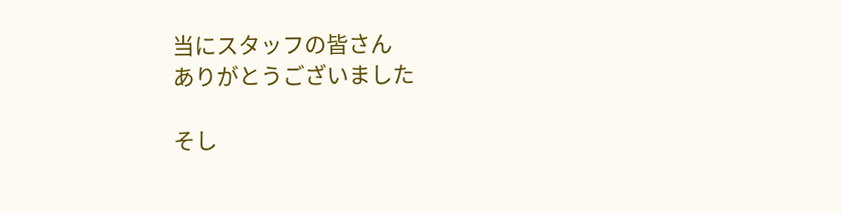当にスタッフの皆さん
ありがとうございました

そし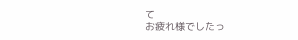て
お疲れ様でしたっ